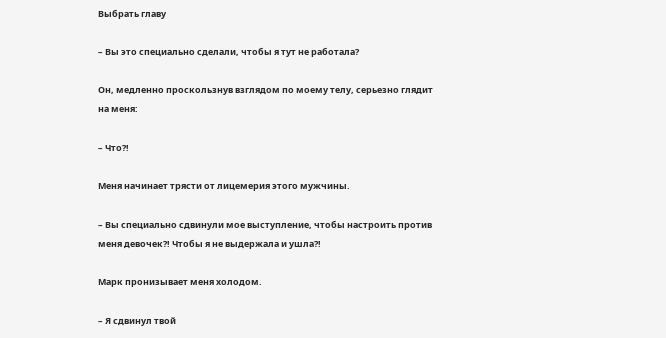Выбрать главу

– Вы это специально сделали, чтобы я тут не работала?

Он, медленно проскользнув взглядом по моему телу, серьезно глядит на меня:

– Что?!

Меня начинает трясти от лицемерия этого мужчины.

– Вы специально сдвинули мое выступление, чтобы настроить против меня девочек?! Чтобы я не выдержала и ушла?!

Марк пронизывает меня холодом.

– Я сдвинул твой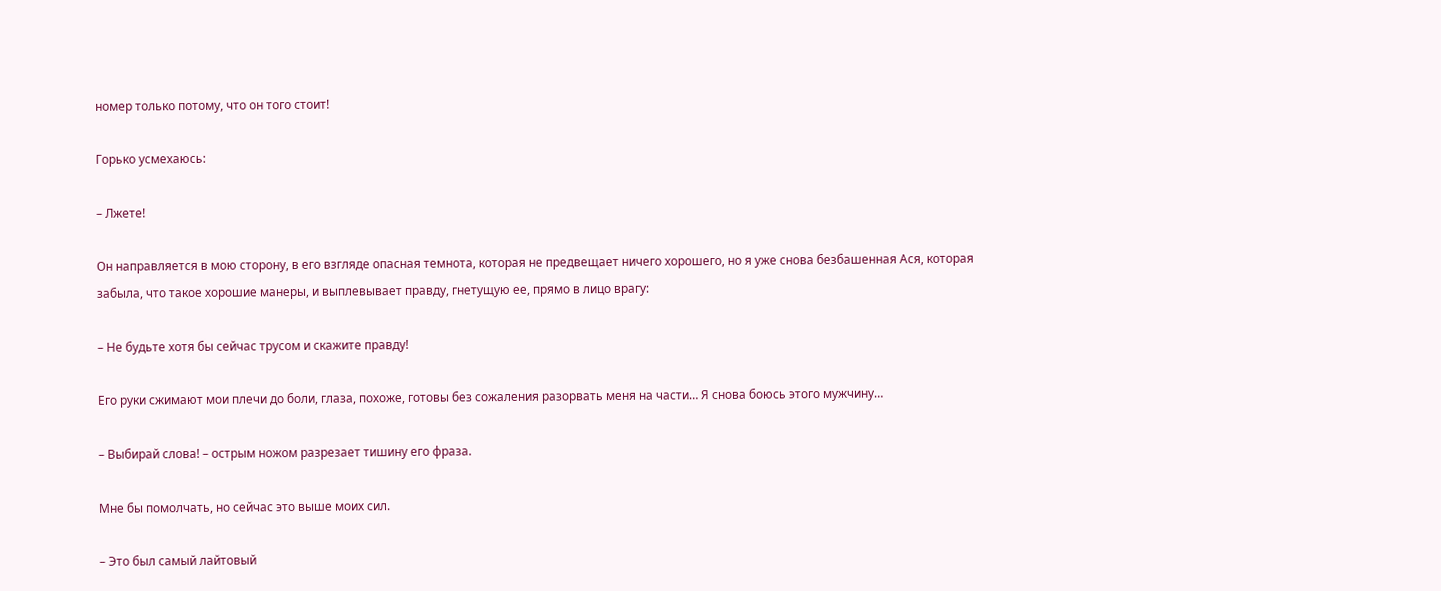номер только потому, что он того стоит!

Горько усмехаюсь:

– Лжете!

Он направляется в мою сторону, в его взгляде опасная темнота, которая не предвещает ничего хорошего, но я уже снова безбашенная Ася, которая забыла, что такое хорошие манеры, и выплевывает правду, гнетущую ее, прямо в лицо врагу:

– Не будьте хотя бы сейчас трусом и скажите правду!

Его руки сжимают мои плечи до боли, глаза, похоже, готовы без сожаления разорвать меня на части… Я снова боюсь этого мужчину…

– Выбирай слова! – острым ножом разрезает тишину его фраза.

Мне бы помолчать, но сейчас это выше моих сил.

– Это был самый лайтовый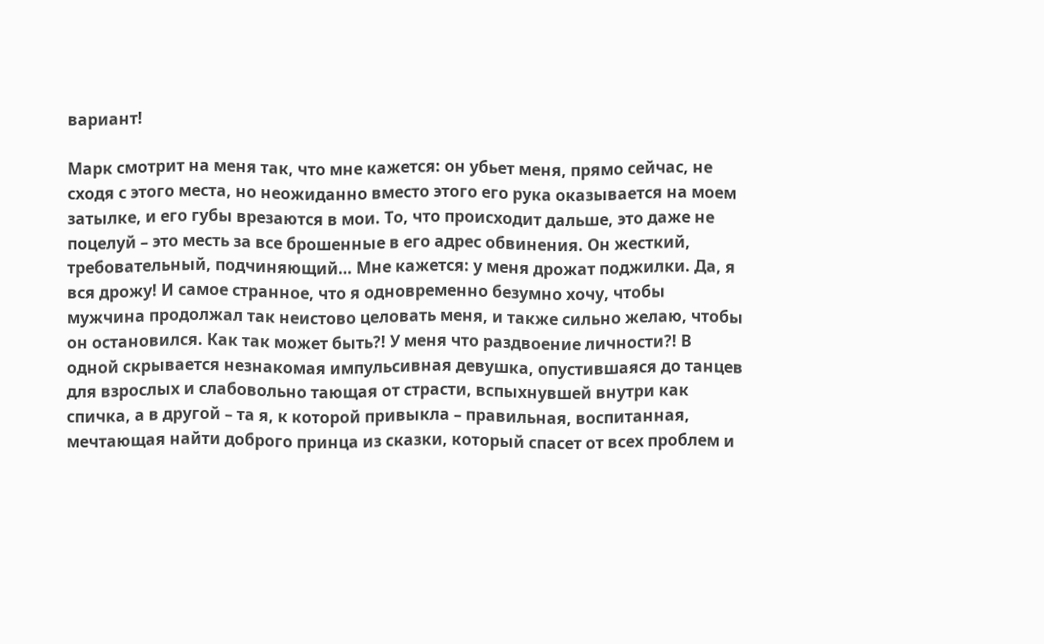вариант!

Марк смотрит на меня так, что мне кажется: он убьет меня, прямо сейчас, не сходя с этого места, но неожиданно вместо этого его рука оказывается на моем затылке, и его губы врезаются в мои. То, что происходит дальше, это даже не поцелуй – это месть за все брошенные в его адрес обвинения. Он жесткий, требовательный, подчиняющий… Мне кажется: у меня дрожат поджилки. Да, я вся дрожу! И самое странное, что я одновременно безумно хочу, чтобы мужчина продолжал так неистово целовать меня, и также сильно желаю, чтобы он остановился. Как так может быть?! У меня что раздвоение личности?! В одной скрывается незнакомая импульсивная девушка, опустившаяся до танцев для взрослых и слабовольно тающая от страсти, вспыхнувшей внутри как спичка, а в другой – та я, к которой привыкла – правильная, воспитанная, мечтающая найти доброго принца из сказки, который спасет от всех проблем и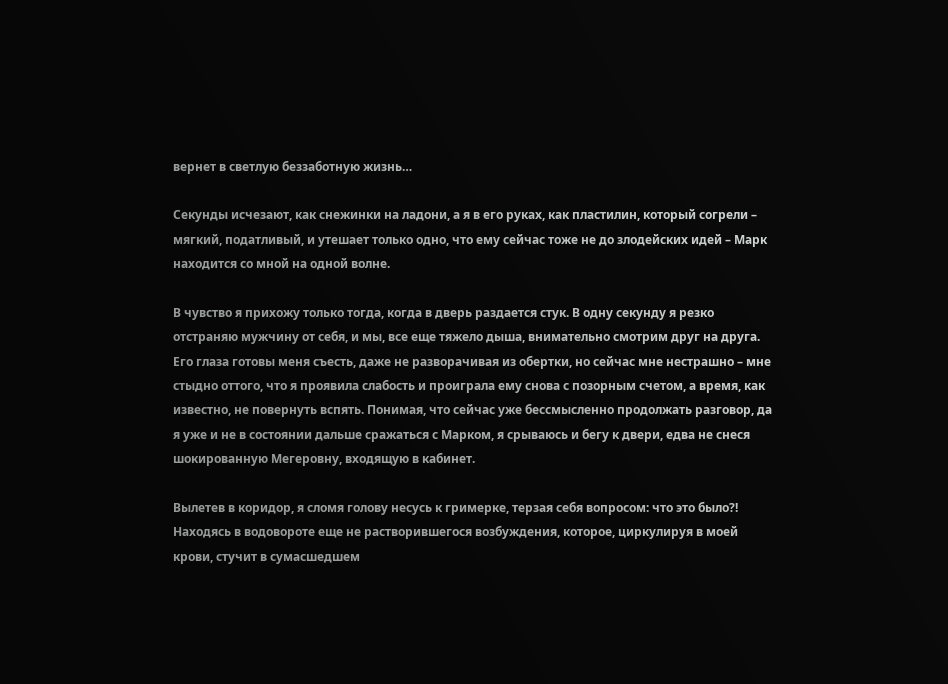вернет в светлую беззаботную жизнь…

Секунды исчезают, как снежинки на ладони, а я в его руках, как пластилин, который согрели – мягкий, податливый, и утешает только одно, что ему сейчас тоже не до злодейских идей – Марк находится со мной на одной волне.

В чувство я прихожу только тогда, когда в дверь раздается стук. В одну секунду я резко отстраняю мужчину от себя, и мы, все еще тяжело дыша, внимательно смотрим друг на друга. Его глаза готовы меня съесть, даже не разворачивая из обертки, но сейчас мне нестрашно – мне стыдно оттого, что я проявила слабость и проиграла ему снова с позорным счетом, а время, как известно, не повернуть вспять. Понимая, что сейчас уже бессмысленно продолжать разговор, да я уже и не в состоянии дальше сражаться с Марком, я срываюсь и бегу к двери, едва не снеся шокированную Мегеровну, входящую в кабинет.

Вылетев в коридор, я сломя голову несусь к гримерке, терзая себя вопросом: что это было?! Находясь в водовороте еще не растворившегося возбуждения, которое, циркулируя в моей крови, стучит в сумасшедшем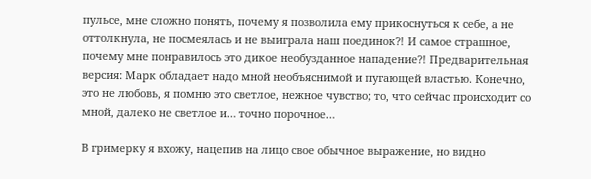пульсе, мне сложно понять, почему я позволила ему прикоснуться к себе, а не оттолкнула, не посмеялась и не выиграла наш поединок?! И самое страшное, почему мне понравилось это дикое необузданное нападение?! Предварительная версия: Марк обладает надо мной необъяснимой и пугающей властью. Конечно, это не любовь, я помню это светлое, нежное чувство; то, что сейчас происходит со мной, далеко не светлое и… точно порочное…

В гримерку я вхожу, нацепив на лицо свое обычное выражение, но видно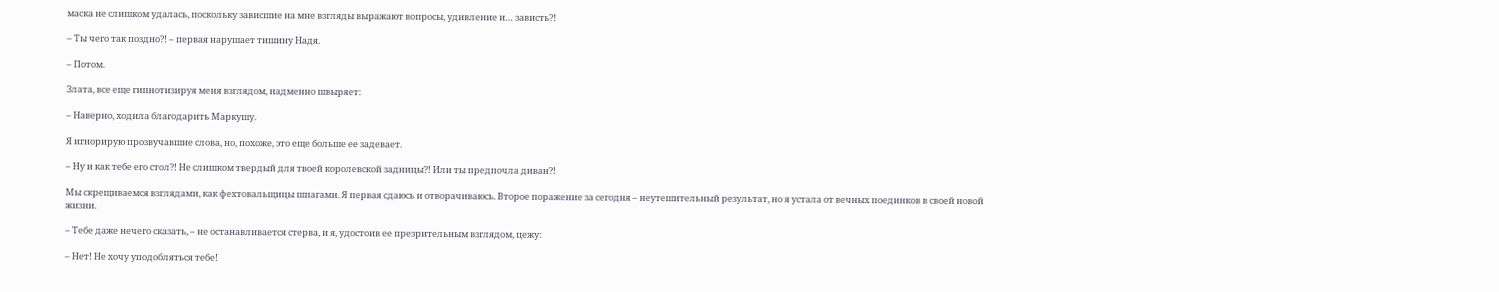маска не слишком удалась, поскольку зависшие на мне взгляды выражают вопросы, удивление и… зависть?!

– Ты чего так поздно?! – первая нарушает тишину Надя.

– Потом.

Злата, все еще гипнотизируя меня взглядом, надменно швыряет:

– Наверно, ходила благодарить Маркушу.

Я игнорирую прозвучавшие слова, но, похоже, это еще больше ее задевает.

– Ну и как тебе его стол?! Не слишком твердый для твоей королевской задницы?! Или ты предпочла диван?!

Мы скрещиваемся взглядами, как фехтовальщицы шпагами. Я первая сдаюсь и отворачиваюсь. Второе поражение за сегодня – неутешительный результат, но я устала от вечных поединков в своей новой жизни.

– Тебе даже нечего сказать, – не останавливается стерва, и я, удостоив ее презрительным взглядом, цежу:

– Нет! Не хочу уподобляться тебе!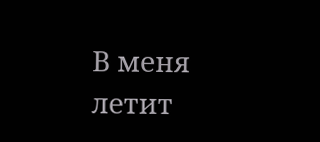В меня летит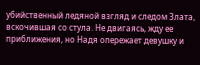убийственный ледяной взгляд и следом Злата, вскочившая со стула. Не двигаясь, жду ее приближения, но Надя опережает девушку и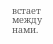встает между нами.